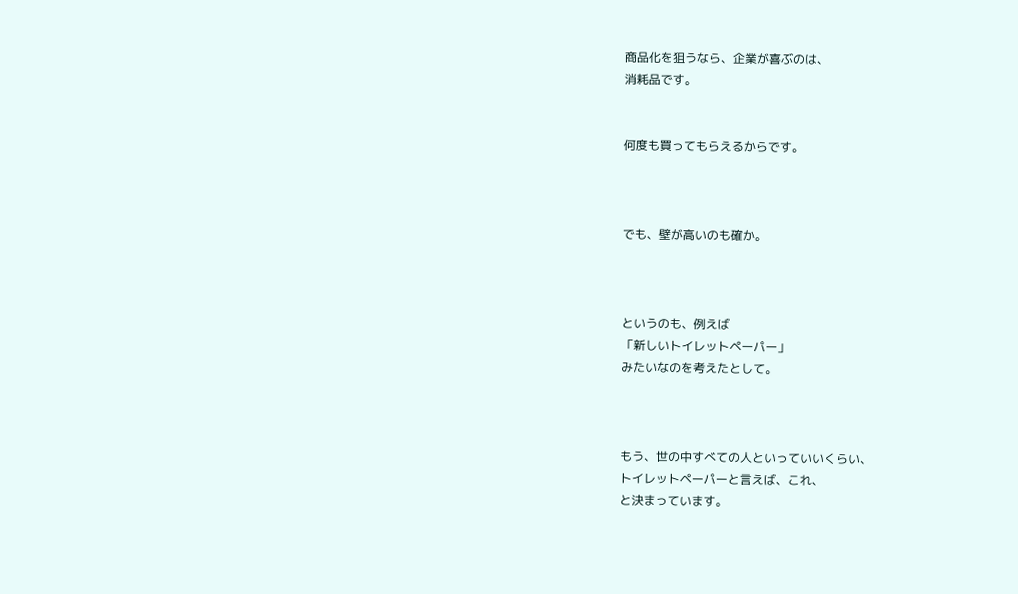商品化を狙うなら、企業が喜ぶのは、
消耗品です。


何度も買ってもらえるからです。



でも、壁が高いのも確か。



というのも、例えば
「新しいトイレットペーパー」
みたいなのを考えたとして。



もう、世の中すべての人といっていいくらい、
トイレットペーパーと言えば、これ、
と決まっています。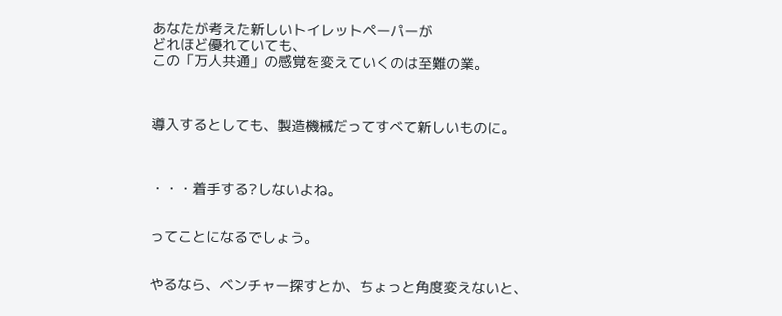あなたが考えた新しいトイレットペーパーが
どれほど優れていても、
この「万人共通」の感覚を変えていくのは至難の業。



導入するとしても、製造機械だってすべて新しいものに。



・・・着手する?しないよね。


ってことになるでしょう。


やるなら、ベンチャー探すとか、ちょっと角度変えないと、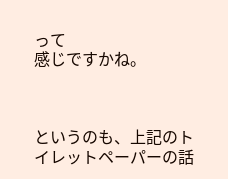って
感じですかね。



というのも、上記のトイレットペーパーの話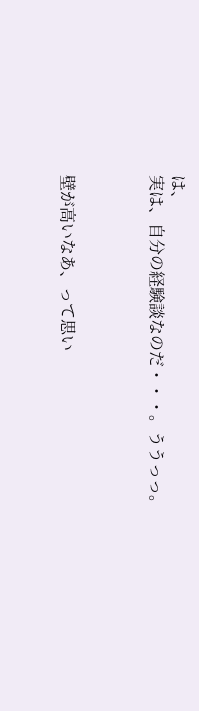は、
実は、自分の経験談なのだ・・・。ううっっ。



壁が高いなあ、って思い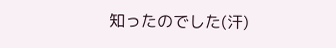知ったのでした(汗)